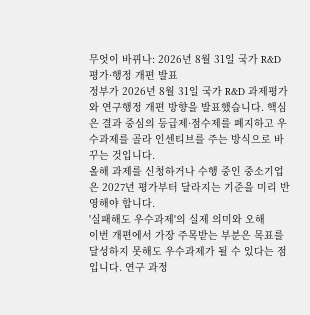무엇이 바뀌나: 2026년 8월 31일 국가 R&D 평가·행정 개편 발표
정부가 2026년 8월 31일 국가 R&D 과제평가와 연구행정 개편 방향을 발표했습니다. 핵심은 결과 중심의 등급제·점수제를 폐지하고 우수과제를 골라 인센티브를 주는 방식으로 바꾸는 것입니다.
올해 과제를 신청하거나 수행 중인 중소기업은 2027년 평가부터 달라지는 기준을 미리 반영해야 합니다.
'실패해도 우수과제'의 실제 의미와 오해
이번 개편에서 가장 주목받는 부분은 목표를 달성하지 못해도 우수과제가 될 수 있다는 점입니다. 연구 과정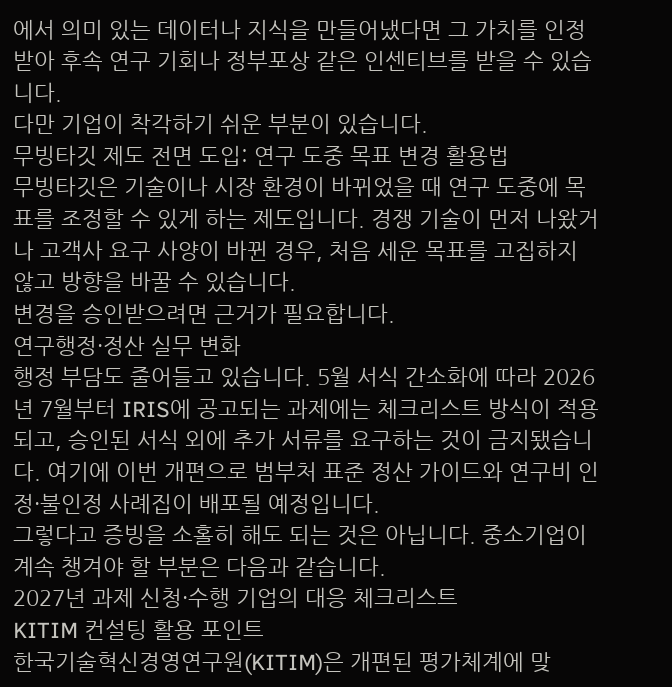에서 의미 있는 데이터나 지식을 만들어냈다면 그 가치를 인정받아 후속 연구 기회나 정부포상 같은 인센티브를 받을 수 있습니다.
다만 기업이 착각하기 쉬운 부분이 있습니다.
무빙타깃 제도 전면 도입: 연구 도중 목표 변경 활용법
무빙타깃은 기술이나 시장 환경이 바뀌었을 때 연구 도중에 목표를 조정할 수 있게 하는 제도입니다. 경쟁 기술이 먼저 나왔거나 고객사 요구 사양이 바뀐 경우, 처음 세운 목표를 고집하지 않고 방향을 바꿀 수 있습니다.
변경을 승인받으려면 근거가 필요합니다.
연구행정·정산 실무 변화
행정 부담도 줄어들고 있습니다. 5월 서식 간소화에 따라 2026년 7월부터 IRIS에 공고되는 과제에는 체크리스트 방식이 적용되고, 승인된 서식 외에 추가 서류를 요구하는 것이 금지됐습니다. 여기에 이번 개편으로 범부처 표준 정산 가이드와 연구비 인정·불인정 사례집이 배포될 예정입니다.
그렇다고 증빙을 소홀히 해도 되는 것은 아닙니다. 중소기업이 계속 챙겨야 할 부분은 다음과 같습니다.
2027년 과제 신청·수행 기업의 대응 체크리스트
KITIM 컨설팅 활용 포인트
한국기술혁신경영연구원(KITIM)은 개편된 평가체계에 맞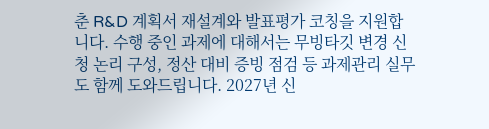춘 R&D 계획서 재설계와 발표평가 코칭을 지원합니다. 수행 중인 과제에 대해서는 무빙타깃 변경 신청 논리 구성, 정산 대비 증빙 점검 등 과제관리 실무도 함께 도와드립니다. 2027년 신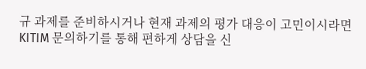규 과제를 준비하시거나 현재 과제의 평가 대응이 고민이시라면 KITIM 문의하기를 통해 편하게 상담을 신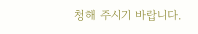청해 주시기 바랍니다.